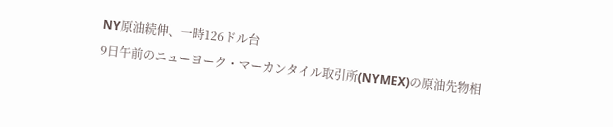NY原油続伸、一時126ドル台
9日午前のニューヨーク・マーカンタイル取引所(NYMEX)の原油先物相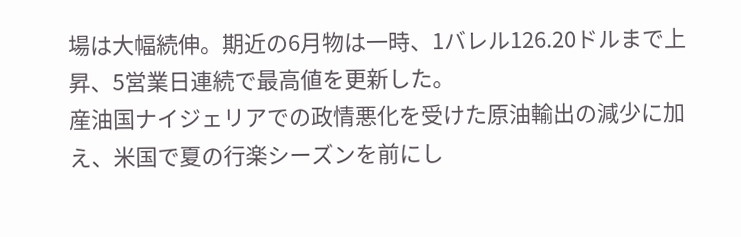場は大幅続伸。期近の6月物は一時、1バレル126.20ドルまで上昇、5営業日連続で最高値を更新した。
産油国ナイジェリアでの政情悪化を受けた原油輸出の減少に加え、米国で夏の行楽シーズンを前にし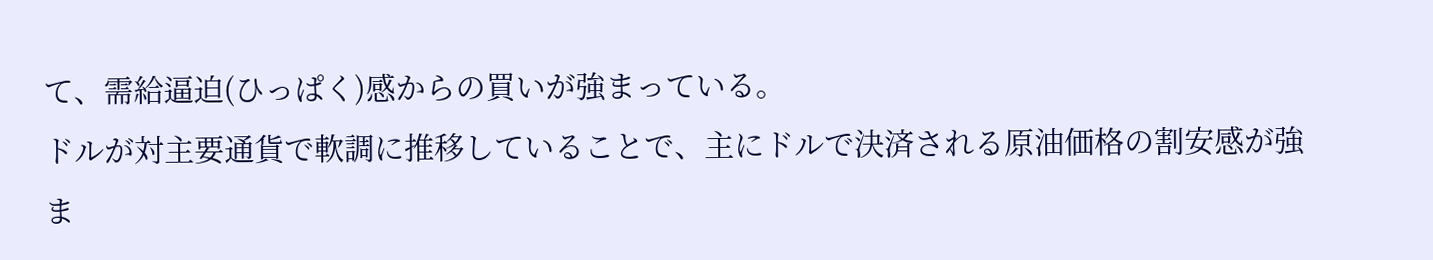て、需給逼迫(ひっぱく)感からの買いが強まっている。
ドルが対主要通貨で軟調に推移していることで、主にドルで決済される原油価格の割安感が強ま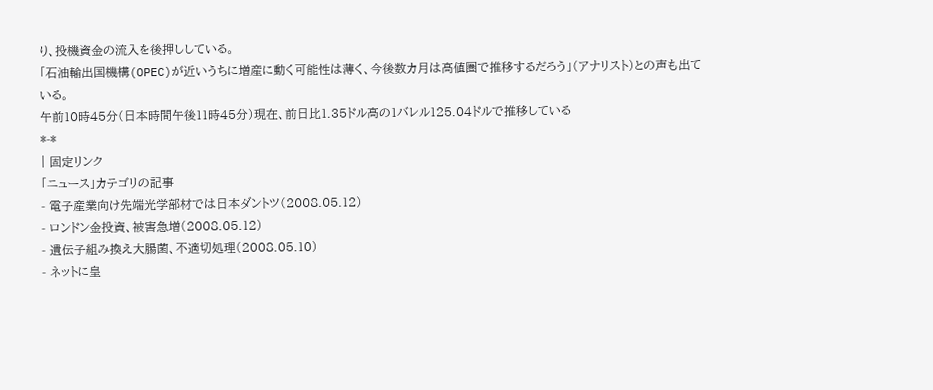り、投機資金の流入を後押ししている。
「石油輸出国機構(OPEC)が近いうちに増産に動く可能性は薄く、今後数カ月は高値圏で推移するだろう」(アナリスト)との声も出ている。
午前10時45分(日本時間午後11時45分)現在、前日比1.35ドル高の1バレル125.04ドルで推移している
*-*
| 固定リンク
「ニュース」カテゴリの記事
- 電子産業向け先端光学部材では日本ダントツ(2008.05.12)
- ロンドン金投資、被害急増(2008.05.12)
- 遺伝子組み換え大腸菌、不適切処理(2008.05.10)
- ネットに皇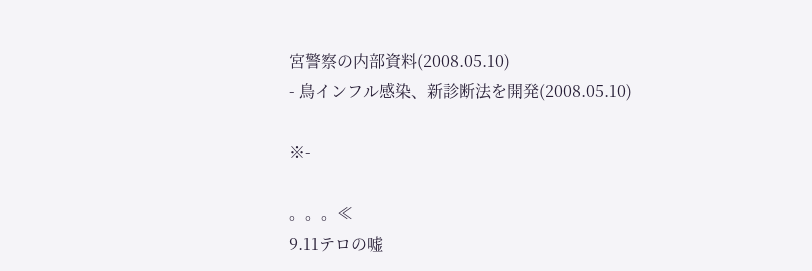宮警察の内部資料(2008.05.10)
- 鳥インフル感染、新診断法を開発(2008.05.10)

※-

。。。≪
9.11テロの嘘